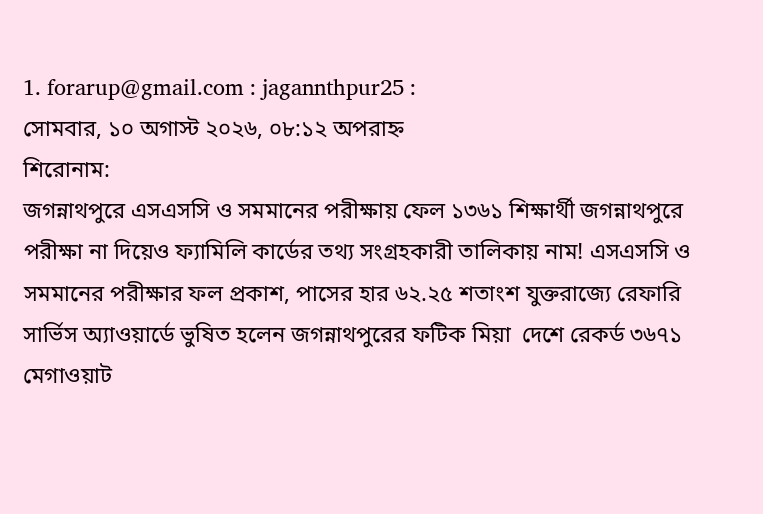1. forarup@gmail.com : jagannthpur25 :
সোমবার, ১০ অগাস্ট ২০২৬, ০৮:১২ অপরাহ্ন
শিরোনাম:
জগন্নাথপুরে এসএসসি ও সমমানের পরীক্ষায় ফেল ১৩৬১ শিক্ষার্থী জগন্নাথপুরে পরীক্ষা না দিয়েও ফ্যামিলি কার্ডের তথ্য সংগ্রহকারী তালিকায় নাম! এসএসসি ও সমমানের পরীক্ষার ফল প্রকাশ, পাসের হার ৬২.২৫ শতাংশ যুক্তরাজ্যে রেফারি সার্ভিস অ্যাওয়ার্ডে ভুষিত হলেন জগন্নাথপুরের ফটিক মিয়া  দেশে রেকর্ড ৩৬৭১ মেগাওয়াট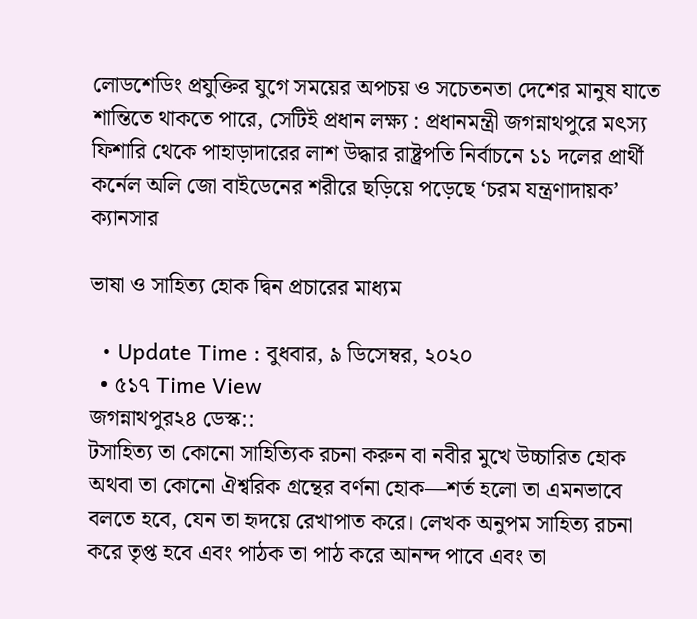লোডশেডিং প্রযুক্তির যুগে সময়ের অপচয় ও সচেতনতা দেশের মানুষ যাতে শান্তিতে থাকতে পারে, সেটিই প্রধান লক্ষ্য : প্রধানমন্ত্রী জগন্নাথপুরে মৎস্য ফিশারি থেকে পাহাড়াদারের লাশ উদ্ধার রাষ্ট্রপতি নির্বাচনে ১১ দলের প্রার্থী কর্নেল অলি জো বাইডেনের শরীরে ছড়িয়ে পড়েছে ‘চরম যন্ত্রণাদায়ক’ ক্যানসার

ভাষা ও সাহিত্য হোক দ্বিন প্রচারের মাধ্যম

  • Update Time : বুধবার, ৯ ডিসেম্বর, ২০২০
  • ৫১৭ Time View
জগন্নাথপুর২৪ ডেস্ক::
টসাহিত্য তা কোনো সাহিত্যিক রচনা করুন বা নবীর মুখে উচ্চারিত হোক অথবা তা কোনো ঐশ্বরিক গ্রন্থের বর্ণনা হোক—শর্ত হলো তা এমনভাবে বলতে হবে, যেন তা হৃদয়ে রেখাপাত করে। লেখক অনুপম সাহিত্য রচনা করে তৃপ্ত হবে এবং পাঠক তা পাঠ করে আনন্দ পাবে এবং তা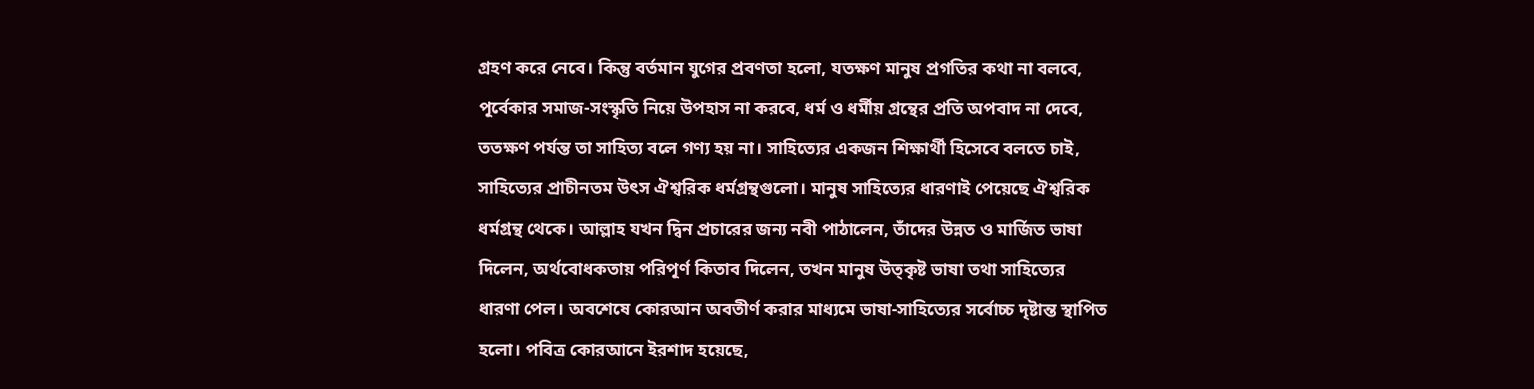গ্রহণ করে নেবে। কিন্তু বর্তমান যুগের প্রবণতা হলো, যতক্ষণ মানুষ প্রগতির কথা না বলবে, পূর্বেকার সমাজ-সংস্কৃতি নিয়ে উপহাস না করবে, ধর্ম ও ধর্মীয় গ্রন্থের প্রতি অপবাদ না দেবে, ততক্ষণ পর্যন্ত তা সাহিত্য বলে গণ্য হয় না। সাহিত্যের একজন শিক্ষার্থী হিসেবে বলতে চাই, সাহিত্যের প্রাচীনতম উৎস ঐশ্বরিক ধর্মগ্রন্থগুলো। মানুষ সাহিত্যের ধারণাই পেয়েছে ঐশ্বরিক ধর্মগ্রন্থ থেকে। আল্লাহ যখন দ্বিন প্রচারের জন্য নবী পাঠালেন, তাঁদের উন্নত ও মার্জিত ভাষা দিলেন, অর্থবোধকতায় পরিপূর্ণ কিতাব দিলেন, তখন মানুষ উত্কৃষ্ট ভাষা তথা সাহিত্যের ধারণা পেল। অবশেষে কোরআন অবতীর্ণ করার মাধ্যমে ভাষা-সাহিত্যের সর্বোচ্চ দৃষ্টান্ত স্থাপিত হলো। পবিত্র কোরআনে ইরশাদ হয়েছে,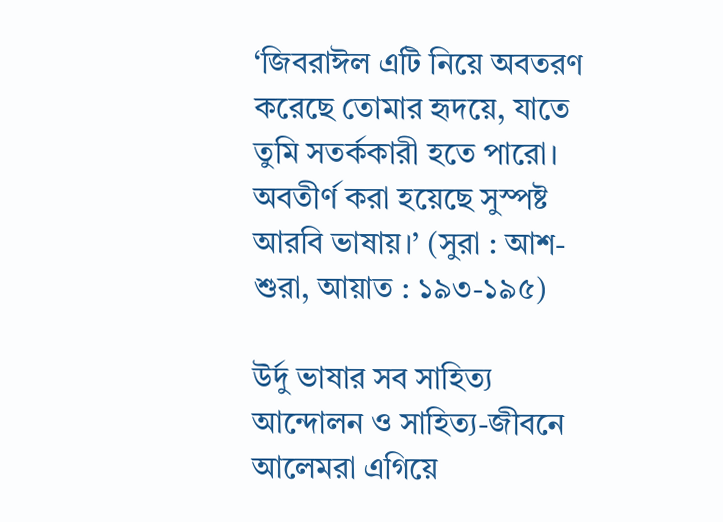‘জিবরাঈল এটি নিয়ে অবতরণ করেছে তোমার হৃদয়ে, যাতে তুমি সতর্ককারী হতে পারো। অবতীর্ণ করা হয়েছে সুস্পষ্ট আরবি ভাষায়।’ (সুরা : আশ-শুরা, আয়াত : ১৯৩-১৯৫)

উর্দু ভাষার সব সাহিত্য আন্দোলন ও সাহিত্য-জীবনে আলেমরা এগিয়ে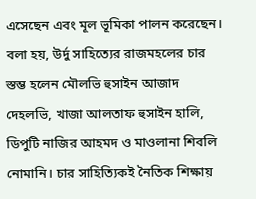এসেছেন এবং মূল ভূমিকা পালন করেছেন। বলা হয়, উর্দু সাহিত্যের রাজমহলের চার স্তম্ভ হলেন মৌলভি হুসাইন আজাদ দেহলভি, খাজা আলতাফ হুসাইন হালি, ডিপুটি নাজির আহমদ ও মাওলানা শিবলি নোমানি। চার সাহিত্যিকই নৈতিক শিক্ষায়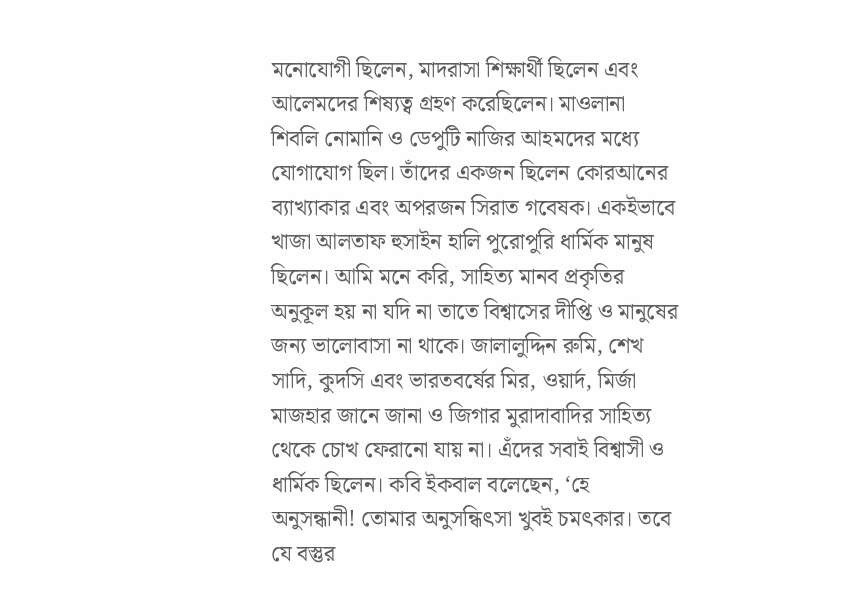মনোযোগী ছিলেন, মাদরাসা শিক্ষার্থী ছিলেন এবং আলেমদের শিষ্যত্ব গ্রহণ করেছিলেন। মাওলানা শিবলি নোমানি ও ডেপুটি নাজির আহমদের মধ্যে যোগাযোগ ছিল। তাঁদের একজন ছিলেন কোরআনের ব্যাখ্যাকার এবং অপরজন সিরাত গবেষক। একইভাবে খাজা আলতাফ হুসাইন হালি পুরোপুরি ধার্মিক মানুষ ছিলেন। আমি মনে করি, সাহিত্য মানব প্রকৃতির অনুকূল হয় না যদি না তাতে বিশ্বাসের দীপ্তি ও মানুষের জন্য ভালোবাসা না থাকে। জালালুদ্দিন রুমি, শেখ সাদি, কুদসি এবং ভারতবর্ষের মির, ওয়ার্দ, মির্জা মাজহার জানে জানা ও জিগার মুরাদাবাদির সাহিত্য থেকে চোখ ফেরানো যায় না। এঁদের সবাই বিশ্বাসী ও ধার্মিক ছিলেন। কবি ইকবাল বলেছেন, ‘হে অনুসন্ধানী! তোমার অনুসন্ধিৎসা খুবই চমৎকার। তবে যে বস্তুর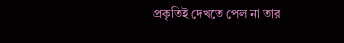প্রকৃতিই দেখতে পেল না তার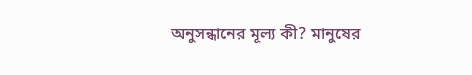অনুসন্ধানের মূল্য কী? মানুষের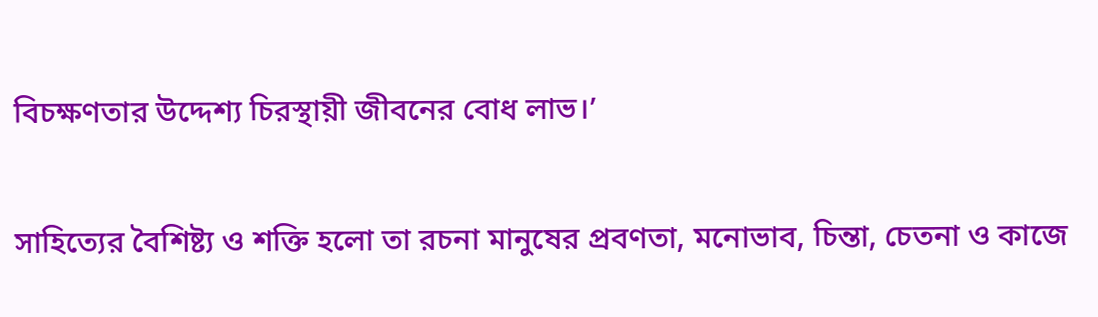বিচক্ষণতার উদ্দেশ্য চিরস্থায়ী জীবনের বোধ লাভ।’

সাহিত্যের বৈশিষ্ট্য ও শক্তি হলো তা রচনা মানুষের প্রবণতা, মনোভাব, চিন্তা, চেতনা ও কাজে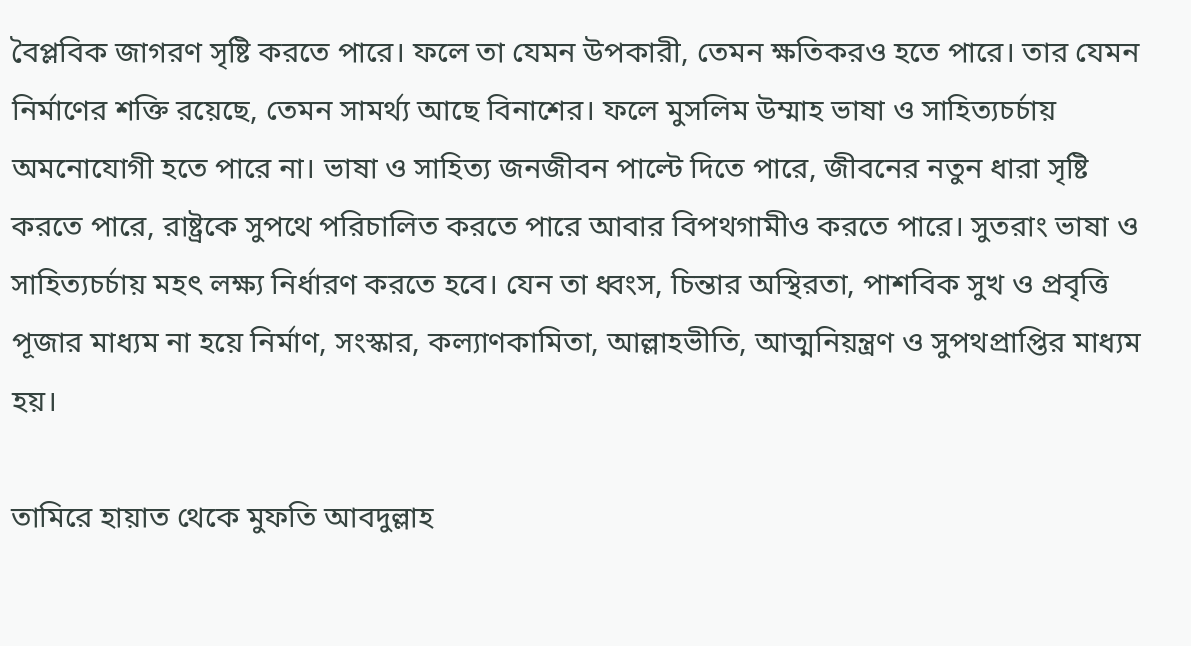বৈপ্লবিক জাগরণ সৃষ্টি করতে পারে। ফলে তা যেমন উপকারী, তেমন ক্ষতিকরও হতে পারে। তার যেমন নির্মাণের শক্তি রয়েছে, তেমন সামর্থ্য আছে বিনাশের। ফলে মুসলিম উম্মাহ ভাষা ও সাহিত্যচর্চায় অমনোযোগী হতে পারে না। ভাষা ও সাহিত্য জনজীবন পাল্টে দিতে পারে, জীবনের নতুন ধারা সৃষ্টি করতে পারে, রাষ্ট্রকে সুপথে পরিচালিত করতে পারে আবার বিপথগামীও করতে পারে। সুতরাং ভাষা ও সাহিত্যচর্চায় মহৎ লক্ষ্য নির্ধারণ করতে হবে। যেন তা ধ্বংস, চিন্তার অস্থিরতা, পাশবিক সুখ ও প্রবৃত্তি পূজার মাধ্যম না হয়ে নির্মাণ, সংস্কার, কল্যাণকামিতা, আল্লাহভীতি, আত্মনিয়ন্ত্রণ ও সুপথপ্রাপ্তির মাধ্যম হয়।

তামিরে হায়াত থেকে মুফতি আবদুল্লাহ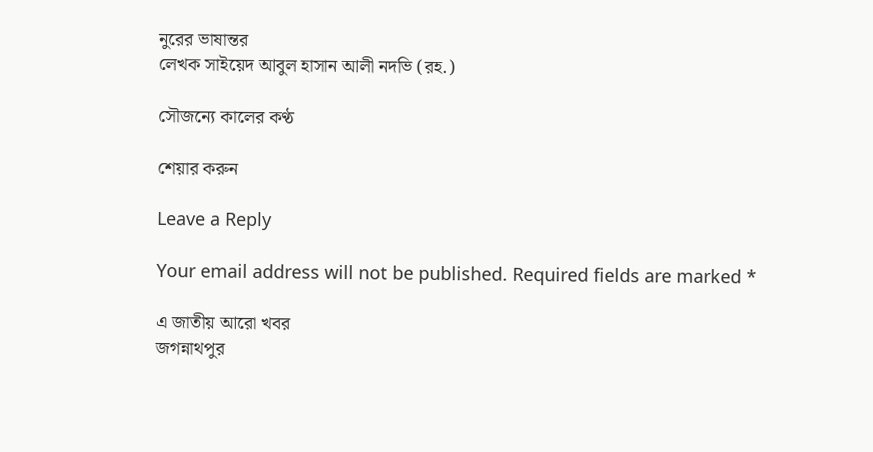নুরের ভাষান্তর
লেখক সাইয়েদ আবুল হাসান আলী নদভি (রহ.)

সৌজন্যে কালের কণ্ঠ

শেয়ার করুন

Leave a Reply

Your email address will not be published. Required fields are marked *

এ জাতীয় আরো খবর
জগন্নাথপুর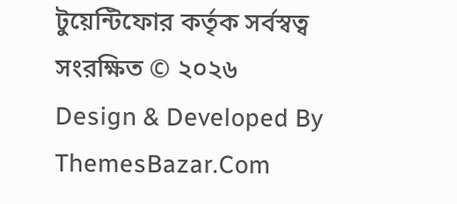টুয়েন্টিফোর কর্তৃক সর্বস্বত্ব সংরক্ষিত © ২০২৬
Design & Developed By ThemesBazar.Com